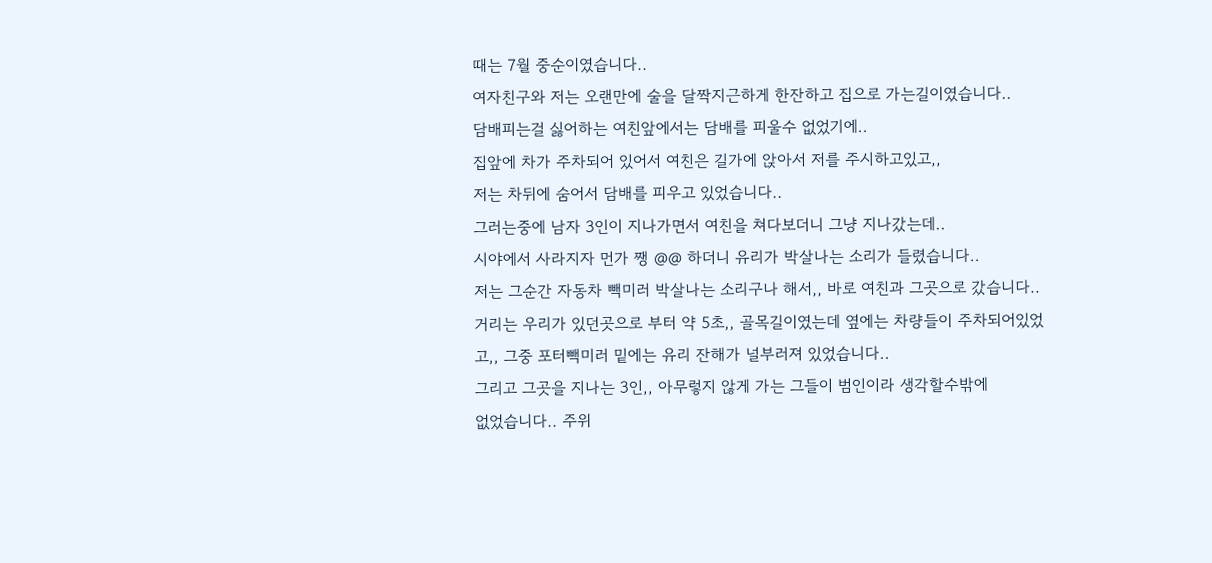때는 7월 중순이였습니다..
여자친구와 저는 오랜만에 술을 달짝지근하게 한잔하고 집으로 가는길이였습니다..
담배피는걸 싫어하는 여친앞에서는 담배를 피울수 없었기에..
집앞에 차가 주차되어 있어서 여친은 길가에 앉아서 저를 주시하고있고,,
저는 차뒤에 숨어서 담배를 피우고 있었습니다..
그러는중에 남자 3인이 지나가면서 여친을 쳐다보더니 그냥 지나갔는데..
시야에서 사라지자 먼가 쨍 @@ 하더니 유리가 박살나는 소리가 들렸습니다..
저는 그순간 자동차 빽미러 박살나는 소리구나 해서,, 바로 여친과 그곳으로 갔습니다..
거리는 우리가 있던곳으로 부터 약 5초,, 골목길이였는데 옆에는 차량들이 주차되어있었
고,, 그중 포터빽미러 밑에는 유리 잔해가 널부러져 있었습니다..
그리고 그곳을 지나는 3인,, 아무렇지 않게 가는 그들이 범인이라 생각할수밖에
없었습니다.. 주위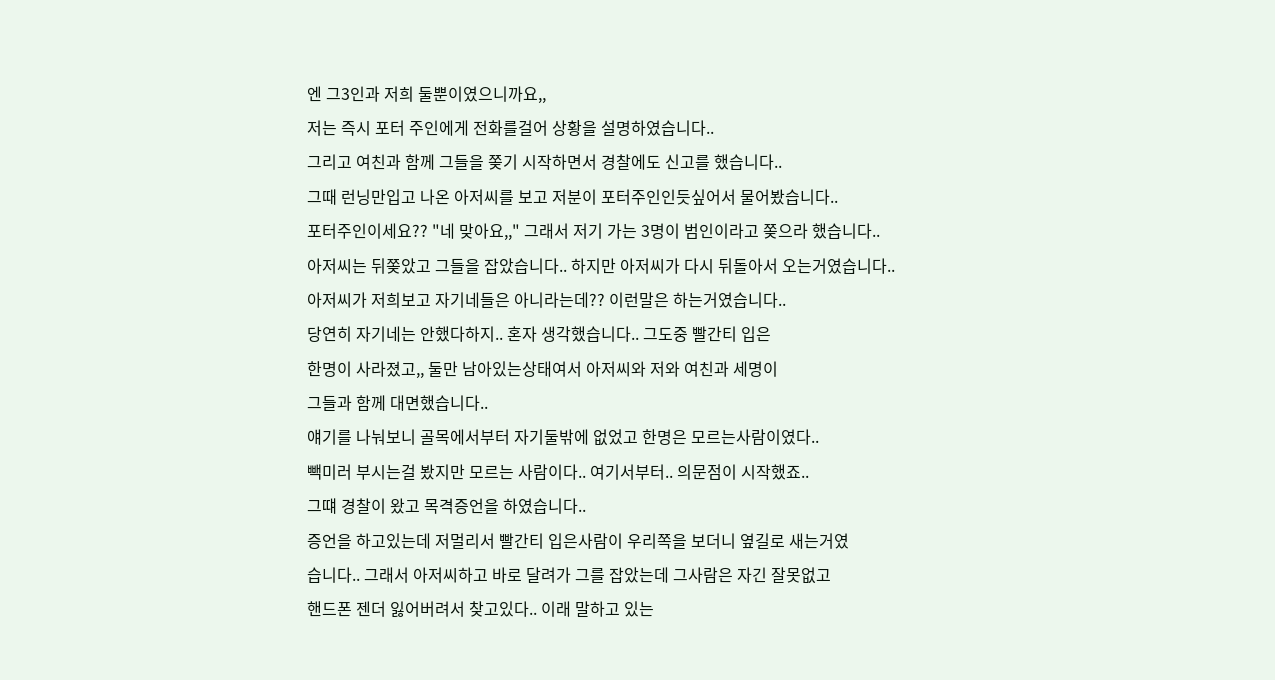엔 그3인과 저희 둘뿐이였으니까요,,
저는 즉시 포터 주인에게 전화를걸어 상황을 설명하였습니다..
그리고 여친과 함께 그들을 쫒기 시작하면서 경찰에도 신고를 했습니다..
그때 런닝만입고 나온 아저씨를 보고 저분이 포터주인인듯싶어서 물어봤습니다..
포터주인이세요?? "네 맞아요,," 그래서 저기 가는 3명이 범인이라고 쫒으라 했습니다..
아저씨는 뒤쫒았고 그들을 잡았습니다.. 하지만 아저씨가 다시 뒤돌아서 오는거였습니다..
아저씨가 저희보고 자기네들은 아니라는데?? 이런말은 하는거였습니다..
당연히 자기네는 안했다하지.. 혼자 생각했습니다.. 그도중 빨간티 입은
한명이 사라졌고,, 둘만 남아있는상태여서 아저씨와 저와 여친과 세명이
그들과 함께 대면했습니다..
얘기를 나눠보니 골목에서부터 자기둘밖에 없었고 한명은 모르는사람이였다..
빽미러 부시는걸 봤지만 모르는 사람이다.. 여기서부터.. 의문점이 시작했죠..
그떄 경찰이 왔고 목격증언을 하였습니다..
증언을 하고있는데 저멀리서 빨간티 입은사람이 우리쪽을 보더니 옆길로 새는거였
습니다.. 그래서 아저씨하고 바로 달려가 그를 잡았는데 그사람은 자긴 잘못없고
핸드폰 젠더 잃어버려서 찾고있다.. 이래 말하고 있는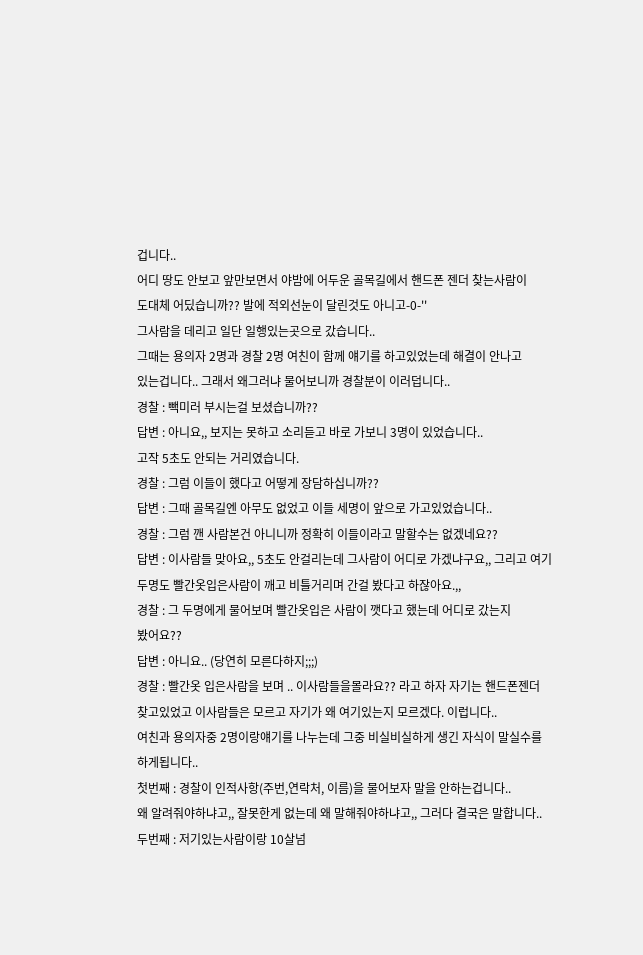겁니다..
어디 땅도 안보고 앞만보면서 야밤에 어두운 골목길에서 핸드폰 젠더 찾는사람이
도대체 어딨습니까?? 발에 적외선눈이 달린것도 아니고-0-''
그사람을 데리고 일단 일행있는곳으로 갔습니다..
그때는 용의자 2명과 경찰 2명 여친이 함께 얘기를 하고있었는데 해결이 안나고
있는겁니다.. 그래서 왜그러냐 물어보니까 경찰분이 이러덥니다..
경찰 : 빽미러 부시는걸 보셨습니까??
답변 : 아니요,, 보지는 못하고 소리듣고 바로 가보니 3명이 있었습니다..
고작 5초도 안되는 거리였습니다.
경찰 : 그럼 이들이 했다고 어떻게 장담하십니까??
답변 : 그때 골목길엔 아무도 없었고 이들 세명이 앞으로 가고있었습니다..
경찰 : 그럼 깬 사람본건 아니니까 정확히 이들이라고 말할수는 없겠네요??
답변 : 이사람들 맞아요,, 5초도 안걸리는데 그사람이 어디로 가겠냐구요,, 그리고 여기
두명도 빨간옷입은사람이 깨고 비틀거리며 간걸 봤다고 하잖아요.,,
경찰 : 그 두명에게 물어보며 빨간옷입은 사람이 깻다고 했는데 어디로 갔는지
봤어요??
답변 : 아니요.. (당연히 모른다하지;;;)
경찰 : 빨간옷 입은사람을 보며 .. 이사람들을몰라요?? 라고 하자 자기는 핸드폰젠더
찾고있었고 이사람들은 모르고 자기가 왜 여기있는지 모르겠다. 이럽니다..
여친과 용의자중 2명이랑얘기를 나누는데 그중 비실비실하게 생긴 자식이 말실수를
하게됩니다..
첫번째 : 경찰이 인적사항(주번,연락처, 이름)을 물어보자 말을 안하는겁니다..
왜 알려줘야하냐고,, 잘못한게 없는데 왜 말해줘야하냐고,, 그러다 결국은 말합니다..
두번째 : 저기있는사람이랑 10살넘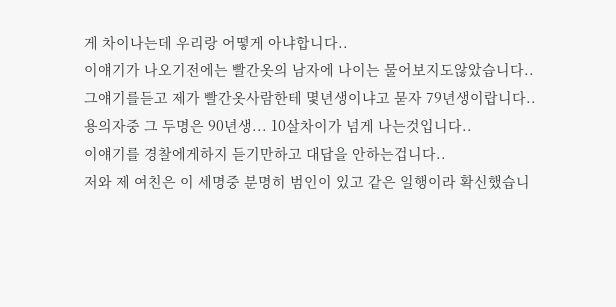게 차이나는데 우리랑 어떻게 아냐합니다..
이얘기가 나오기전에는 빨간옷의 남자에 나이는 물어보지도않았습니다..
그얘기를듣고 제가 빨간옷사람한테 몇년생이냐고 묻자 79년생이랍니다..
용의자중 그 두명은 90년생... 10살차이가 넘게 나는것입니다..
이얘기를 경찰에게하지 듣기만하고 대답을 안하는겁니다..
저와 제 여친은 이 세명중 분명히 범인이 있고 같은 일행이라 확신했습니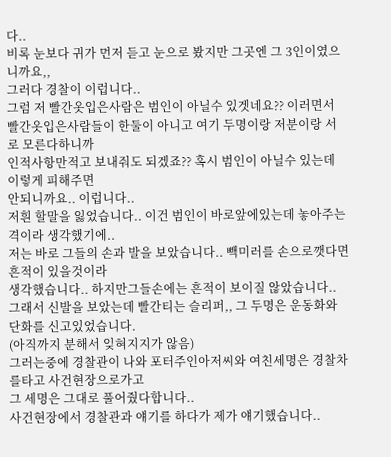다..
비록 눈보다 귀가 먼저 듣고 눈으로 봤지만 그곳엔 그 3인이였으니까요,,
그러다 경찰이 이럽니다..
그럼 저 빨간옷입은사람은 범인이 아닐수 있겟네요?? 이러면서
빨간옷입은사람들이 한둘이 아니고 여기 두명이랑 저분이랑 서로 모른다하니까
인적사항만적고 보내줘도 되겠죠?? 혹시 범인이 아닐수 있는데 이렇게 피해주면
안되니까요.. 이럽니다..
저흰 할말을 잃었습니다.. 이건 범인이 바로앞에있는데 놓아주는격이라 생각했기에..
저는 바로 그들의 손과 발을 보았습니다.. 빽미러를 손으로깻다면 흔적이 있을것이라
생각했습니다.. 하지만그들손에는 흔적이 보이질 않았습니다..
그래서 신발을 보았는데 빨간티는 슬리퍼,, 그 두명은 운동화와 단화를 신고있었습니다.
(아직까지 분해서 잊혀지지가 않음)
그러는중에 경찰관이 나와 포터주인아저씨와 여친세명은 경찰차를타고 사건현장으로가고
그 세명은 그대로 풀어줬다합니다..
사건현장에서 경찰관과 얘기를 하다가 제가 얘기했습니다..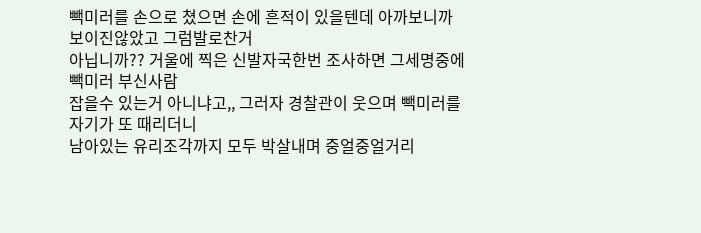빽미러를 손으로 쳤으면 손에 흔적이 있을텐데 아까보니까 보이진않았고 그럼발로찬거
아닙니까?? 거울에 찍은 신발자국한번 조사하면 그세명중에 빽미러 부신사람
잡을수 있는거 아니냐고,, 그러자 경찰관이 웃으며 빽미러를 자기가 또 때리더니
남아있는 유리조각까지 모두 박살내며 중얼중얼거리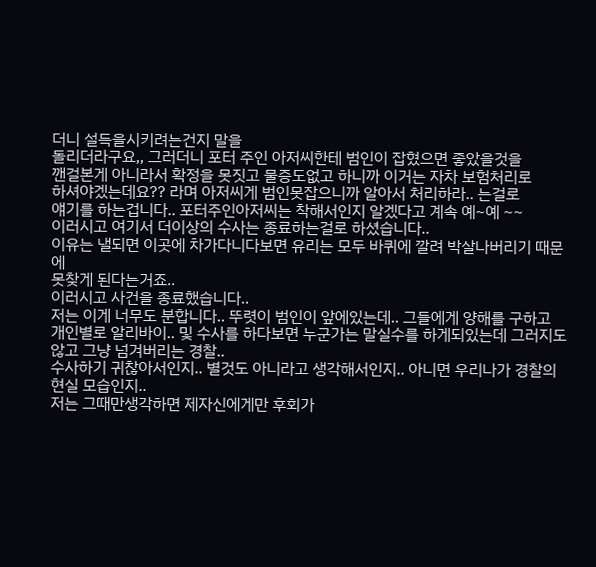더니 설득을시키려는건지 말을
돌리더라구요,, 그러더니 포터 주인 아저씨한테 범인이 잡혔으면 좋았을것을
깬걸본게 아니라서 확정을 못짓고 물증도없고 하니까 이거는 자차 보험처리로
하셔야겠는데요?? 라며 아저씨게 범인못잡으니까 알아서 처리하라.. 는걸로
얘기를 하는겁니다.. 포터주인아저씨는 착해서인지 알겠다고 계속 예~예 ~~
이러시고 여기서 더이상의 수사는 종료하는걸로 하셨습니다..
이유는 낼되면 이곳에 차가다니다보면 유리는 모두 바퀴에 깔려 박살나버리기 때문에
못찾게 된다는거죠..
이러시고 사건을 종료했습니다..
저는 이게 너무도 분합니다.. 뚜렷이 범인이 앞에있는데.. 그들에게 양해를 구하고
개인별로 알리바이.. 및 수사를 하다보면 누군가는 말실수를 하게되있는데 그러지도
않고 그냥 넘겨버리는 경찰..
수사하기 귀찮아서인지.. 별것도 아니라고 생각해서인지.. 아니면 우리나가 경찰의
현실 모습인지..
저는 그때만생각하면 제자신에게만 후회가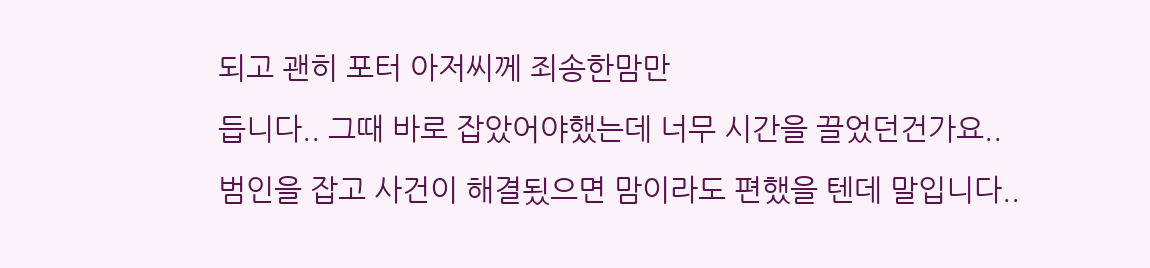되고 괜히 포터 아저씨께 죄송한맘만
듭니다.. 그때 바로 잡았어야했는데 너무 시간을 끌었던건가요..
범인을 잡고 사건이 해결됬으면 맘이라도 편했을 텐데 말입니다..